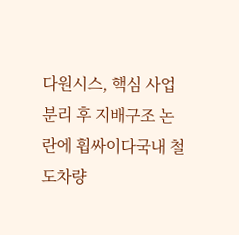다원시스, 핵심 사업 분리 후 지배구조 논란에 휩싸이다국내 철도차량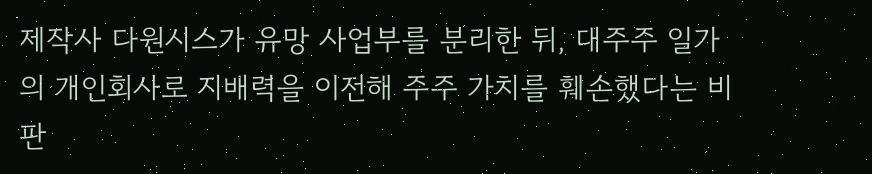제작사 다원시스가 유망 사업부를 분리한 뒤, 대주주 일가의 개인회사로 지배력을 이전해 주주 가치를 훼손했다는 비판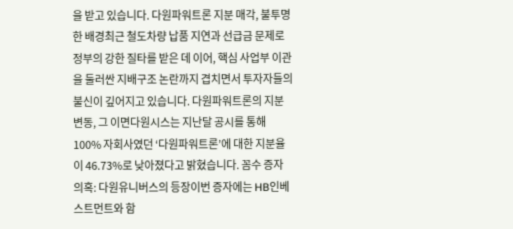을 받고 있습니다. 다원파워트론 지분 매각, 불투명한 배경최근 철도차량 납품 지연과 선급금 문제로 정부의 강한 질타를 받은 데 이어, 핵심 사업부 이관을 둘러싼 지배구조 논란까지 겹치면서 투자자들의 불신이 깊어지고 있습니다. 다원파워트론의 지분 변동, 그 이면다원시스는 지난달 공시를 통해 100% 자회사였던 ‘다원파워트론’에 대한 지분율이 46.73%로 낮아졌다고 밝혔습니다. 꼼수 증자 의혹: 다원유니버스의 등장이번 증자에는 HB인베스트먼트와 함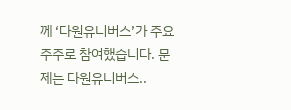께 ‘다원유니버스’가 주요 주주로 참여했습니다. 문제는 다원유니버스..